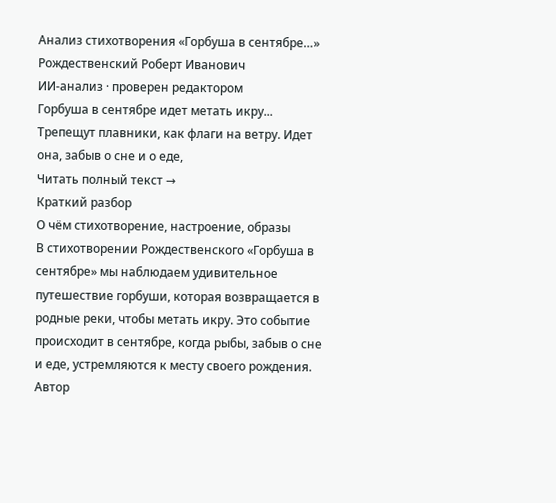Анализ стихотворения «Горбуша в сентябре…»
Рождественский Роберт Иванович
ИИ-анализ · проверен редактором
Горбуша в сентябре идет метать икру... Трепещут плавники, как флаги на ветру. Идет она, забыв о сне и о еде,
Читать полный текст →
Краткий разбор
О чём стихотворение, настроение, образы
В стихотворении Рождественского «Горбуша в сентябре» мы наблюдаем удивительное путешествие горбуши, которая возвращается в родные реки, чтобы метать икру. Это событие происходит в сентябре, когда рыбы, забыв о сне и еде, устремляются к месту своего рождения. Автор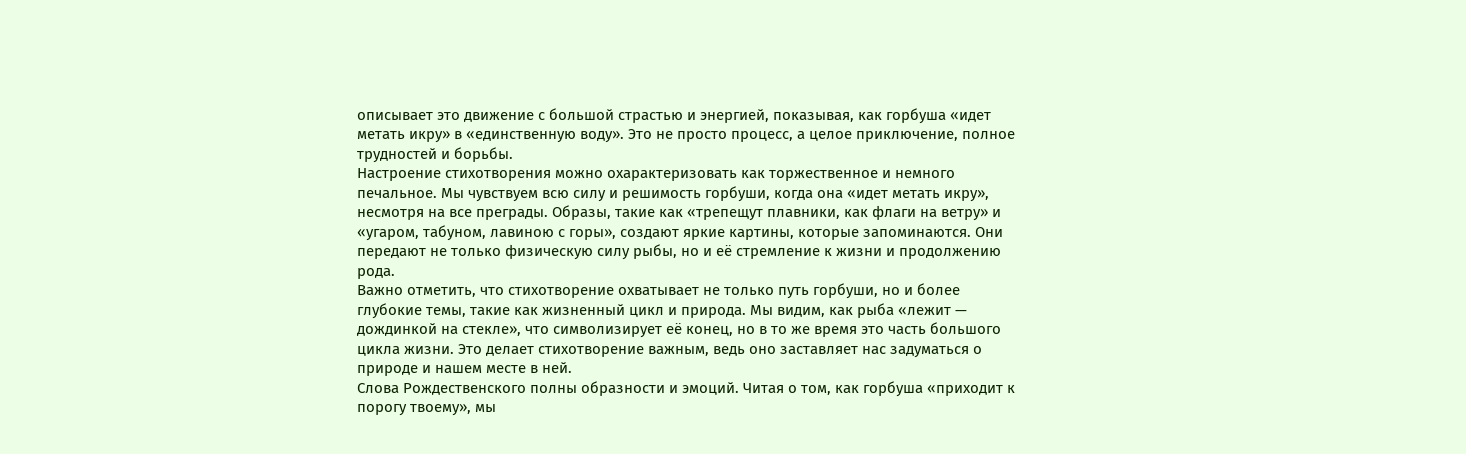описывает это движение с большой страстью и энергией, показывая, как горбуша «идет метать икру» в «единственную воду». Это не просто процесс, а целое приключение, полное трудностей и борьбы.
Настроение стихотворения можно охарактеризовать как торжественное и немного печальное. Мы чувствуем всю силу и решимость горбуши, когда она «идет метать икру», несмотря на все преграды. Образы, такие как «трепещут плавники, как флаги на ветру» и «угаром, табуном, лавиною с горы», создают яркие картины, которые запоминаются. Они передают не только физическую силу рыбы, но и её стремление к жизни и продолжению рода.
Важно отметить, что стихотворение охватывает не только путь горбуши, но и более глубокие темы, такие как жизненный цикл и природа. Мы видим, как рыба «лежит — дождинкой на стекле», что символизирует её конец, но в то же время это часть большого цикла жизни. Это делает стихотворение важным, ведь оно заставляет нас задуматься о природе и нашем месте в ней.
Слова Рождественского полны образности и эмоций. Читая о том, как горбуша «приходит к порогу твоему», мы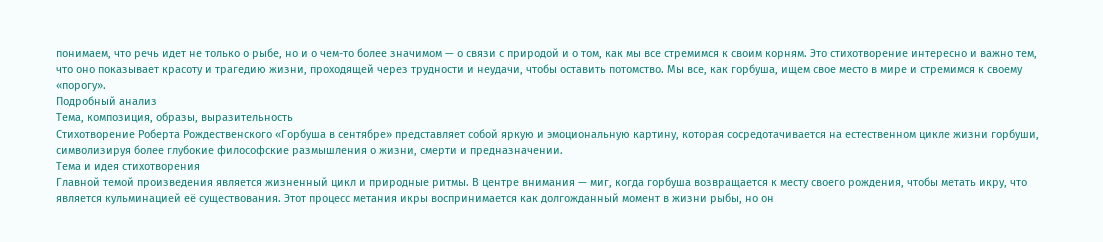понимаем, что речь идет не только о рыбе, но и о чем-то более значимом — о связи с природой и о том, как мы все стремимся к своим корням. Это стихотворение интересно и важно тем, что оно показывает красоту и трагедию жизни, проходящей через трудности и неудачи, чтобы оставить потомство. Мы все, как горбуша, ищем свое место в мире и стремимся к своему «порогу».
Подробный анализ
Тема, композиция, образы, выразительность
Стихотворение Роберта Рождественского «Горбуша в сентябре» представляет собой яркую и эмоциональную картину, которая сосредотачивается на естественном цикле жизни горбуши, символизируя более глубокие философские размышления о жизни, смерти и предназначении.
Тема и идея стихотворения
Главной темой произведения является жизненный цикл и природные ритмы. В центре внимания — миг, когда горбуша возвращается к месту своего рождения, чтобы метать икру, что является кульминацией её существования. Этот процесс метания икры воспринимается как долгожданный момент в жизни рыбы, но он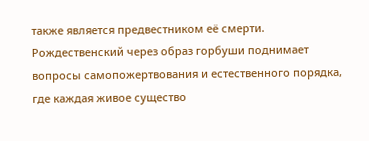также является предвестником её смерти. Рождественский через образ горбуши поднимает вопросы самопожертвования и естественного порядка, где каждая живое существо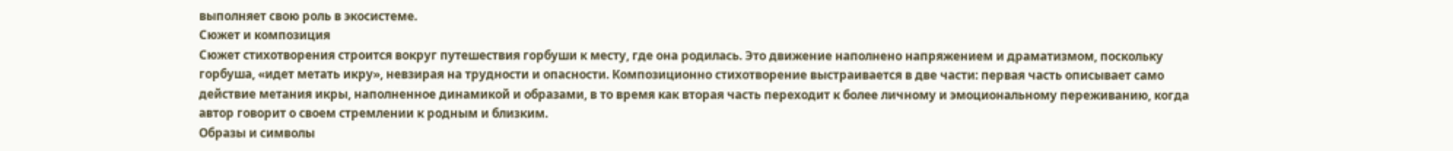выполняет свою роль в экосистеме.
Сюжет и композиция
Сюжет стихотворения строится вокруг путешествия горбуши к месту, где она родилась. Это движение наполнено напряжением и драматизмом, поскольку горбуша, «идет метать икру», невзирая на трудности и опасности. Композиционно стихотворение выстраивается в две части: первая часть описывает само действие метания икры, наполненное динамикой и образами, в то время как вторая часть переходит к более личному и эмоциональному переживанию, когда автор говорит о своем стремлении к родным и близким.
Образы и символы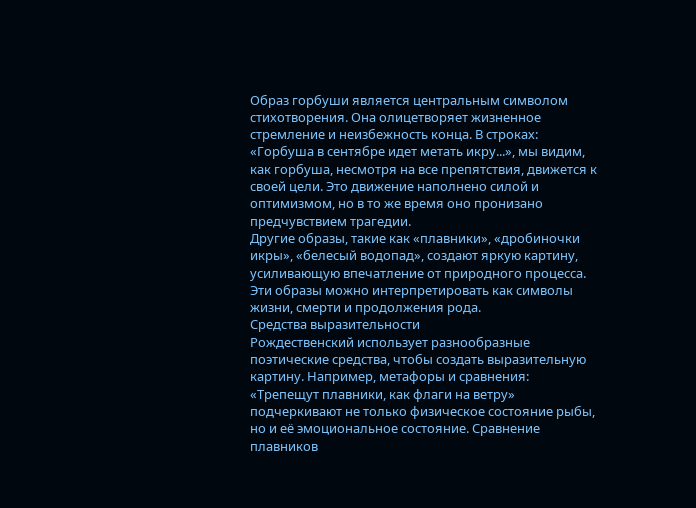Образ горбуши является центральным символом стихотворения. Она олицетворяет жизненное стремление и неизбежность конца. В строках:
«Горбуша в сентябре идет метать икру...», мы видим, как горбуша, несмотря на все препятствия, движется к своей цели. Это движение наполнено силой и оптимизмом, но в то же время оно пронизано предчувствием трагедии.
Другие образы, такие как «плавники», «дробиночки икры», «белесый водопад», создают яркую картину, усиливающую впечатление от природного процесса. Эти образы можно интерпретировать как символы жизни, смерти и продолжения рода.
Средства выразительности
Рождественский использует разнообразные поэтические средства, чтобы создать выразительную картину. Например, метафоры и сравнения:
«Трепещут плавники, как флаги на ветру» подчеркивают не только физическое состояние рыбы, но и её эмоциональное состояние. Сравнение плавников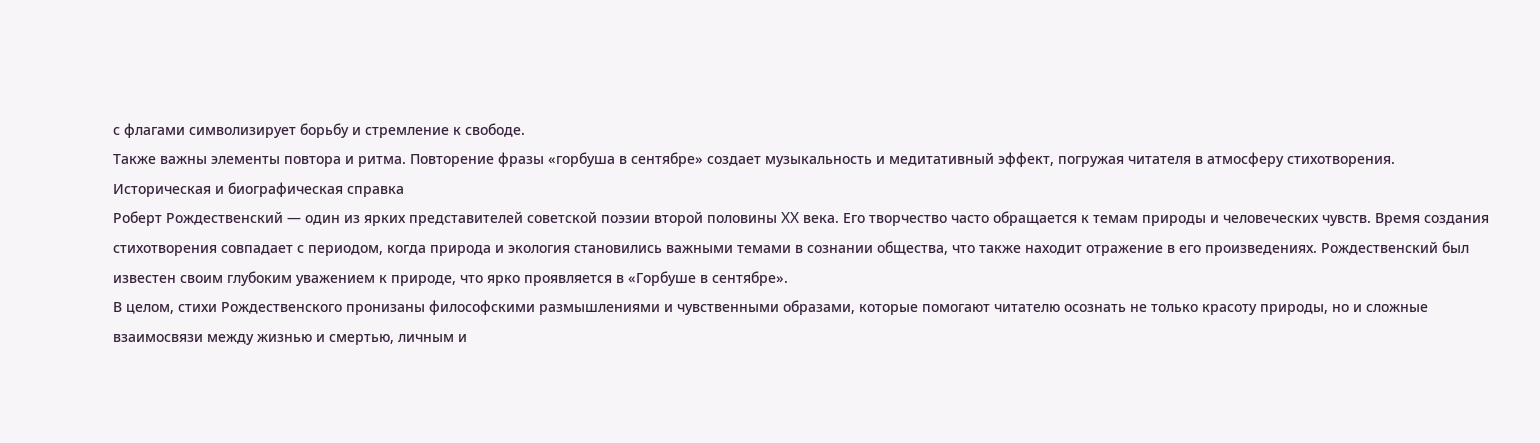с флагами символизирует борьбу и стремление к свободе.
Также важны элементы повтора и ритма. Повторение фразы «горбуша в сентябре» создает музыкальность и медитативный эффект, погружая читателя в атмосферу стихотворения.
Историческая и биографическая справка
Роберт Рождественский — один из ярких представителей советской поэзии второй половины XX века. Его творчество часто обращается к темам природы и человеческих чувств. Время создания стихотворения совпадает с периодом, когда природа и экология становились важными темами в сознании общества, что также находит отражение в его произведениях. Рождественский был известен своим глубоким уважением к природе, что ярко проявляется в «Горбуше в сентябре».
В целом, стихи Рождественского пронизаны философскими размышлениями и чувственными образами, которые помогают читателю осознать не только красоту природы, но и сложные взаимосвязи между жизнью и смертью, личным и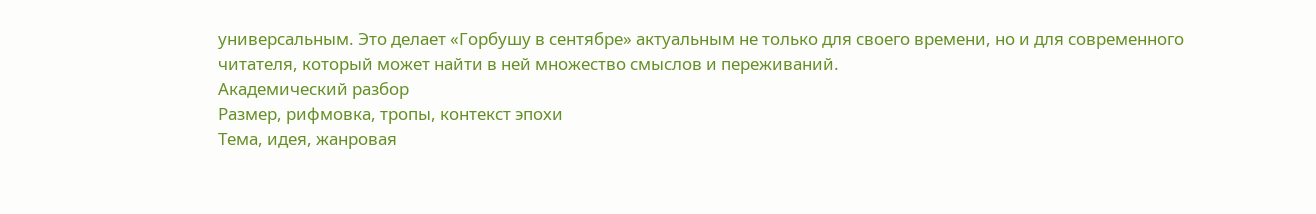универсальным. Это делает «Горбушу в сентябре» актуальным не только для своего времени, но и для современного читателя, который может найти в ней множество смыслов и переживаний.
Академический разбор
Размер, рифмовка, тропы, контекст эпохи
Тема, идея, жанровая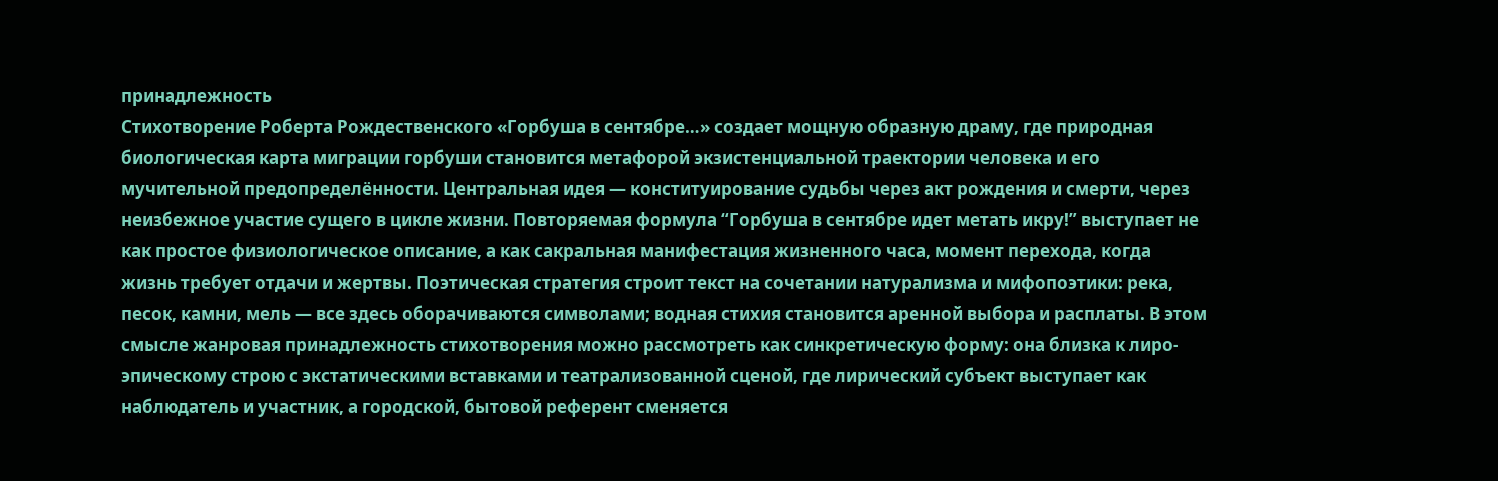принадлежность
Стихотворение Роберта Рождественского «Горбуша в сентябре…» создает мощную образную драму, где природная биологическая карта миграции горбуши становится метафорой экзистенциальной траектории человека и его мучительной предопределённости. Центральная идея — конституирование судьбы через акт рождения и смерти, через неизбежное участие сущего в цикле жизни. Повторяемая формула “Горбуша в сентябре идет метать икру!” выступает не как простое физиологическое описание, а как сакральная манифестация жизненного часа, момент перехода, когда жизнь требует отдачи и жертвы. Поэтическая стратегия строит текст на сочетании натурализма и мифопоэтики: река, песок, камни, мель — все здесь оборачиваются символами; водная стихия становится аренной выбора и расплаты. В этом смысле жанровая принадлежность стихотворения можно рассмотреть как синкретическую форму: она близка к лиро-эпическому строю с экстатическими вставками и театрализованной сценой, где лирический субъект выступает как наблюдатель и участник, а городской, бытовой референт сменяется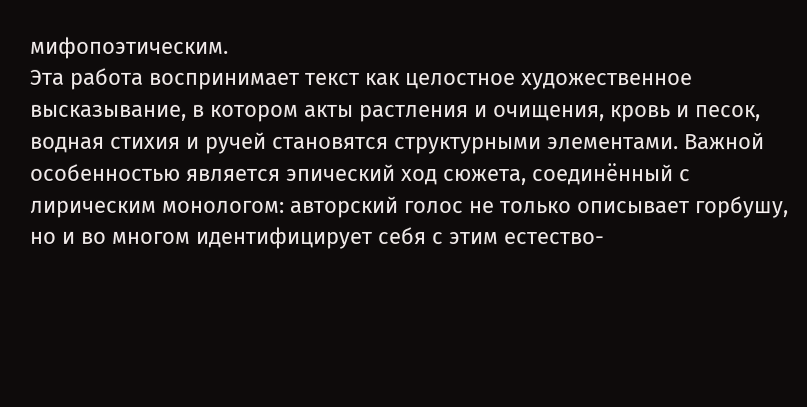мифопоэтическим.
Эта работа воспринимает текст как целостное художественное высказывание, в котором акты растления и очищения, кровь и песок, водная стихия и ручей становятся структурными элементами. Важной особенностью является эпический ход сюжета, соединённый с лирическим монологом: авторский голос не только описывает горбушу, но и во многом идентифицирует себя с этим естество-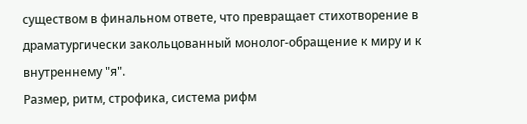существом в финальном ответе, что превращает стихотворение в драматургически закольцованный монолог-обращение к миру и к внутреннему "я".
Размер, ритм, строфика, система рифм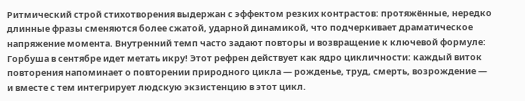Ритмический строй стихотворения выдержан с эффектом резких контрастов: протяжённые, нередко длинные фразы сменяются более сжатой, ударной динамикой, что подчеркивает драматическое напряжение момента. Внутренний темп часто задают повторы и возвращение к ключевой формуле: Горбуша в сентябре идет метать икру! Этот рефрен действует как ядро цикличности: каждый виток повторения напоминает о повторении природного цикла — рожденье, труд, смерть, возрождение — и вместе с тем интегрирует людскую экзистенцию в этот цикл.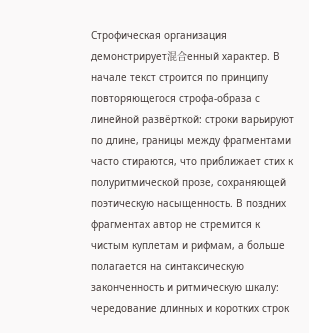Строфическая организация демонстрирует混合енный характер. В начале текст строится по принципу повторяющегося строфа-образа с линейной развёрткой: строки варьируют по длине, границы между фрагментами часто стираются, что приближает стих к полуритмической прозе, сохраняющей поэтическую насыщенность. В поздних фрагментах автор не стремится к чистым куплетам и рифмам, а больше полагается на синтаксическую законченность и ритмическую шкалу: чередование длинных и коротких строк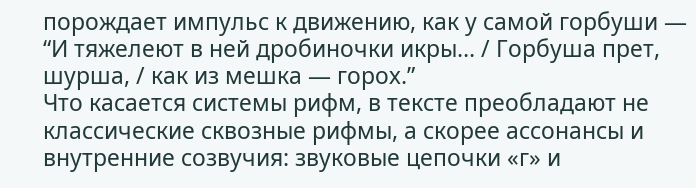порождает импульс к движению, как у самой горбуши — “И тяжелеют в ней дробиночки икры… / Горбуша прет, шурша, / как из мешка — горох.”
Что касается системы рифм, в тексте преобладают не классические сквозные рифмы, а скорее ассонансы и внутренние созвучия: звуковые цепочки «г» и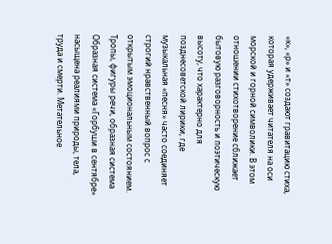«к», «р» и «т» создают гравитацию стиха, которая удерживает читателя на оси морской и горной символики. В этом отношении стихотворение сближает бытовую разговорность и поэтическую высоту, что характерно для позднесоветской лирики, где музыкальная «песня» часто соединяет строгий нравственный вопрос с открытым эмоциональным состоянием.
Тропы, фигуры речи, образная система
Образная система «Горбуши в сентябре» насыщена реалиями природы, тела, труда и смерти. Метательное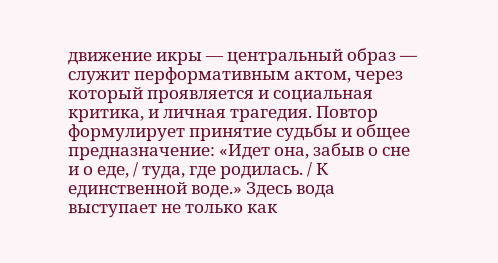движение икры — центральный образ — служит перформативным актом, через который проявляется и социальная критика, и личная трагедия. Повтор формулирует принятие судьбы и общее предназначение: «Идет она, забыв о сне и о еде, / туда, где родилась. / К единственной воде.» Здесь вода выступает не только как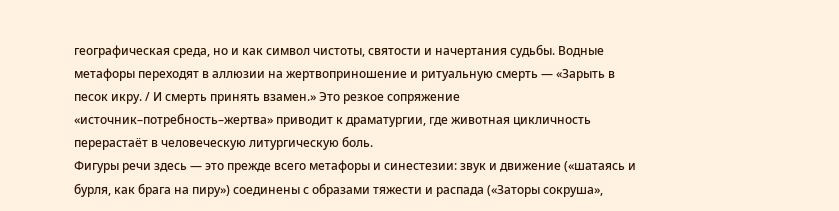географическая среда, но и как символ чистоты, святости и начертания судьбы. Водные метафоры переходят в аллюзии на жертвоприношение и ритуальную смерть — «Зарыть в песок икру. / И смерть принять взамен.» Это резкое сопряжение «источник–потребность–жертва» приводит к драматургии, где животная цикличность перерастаёт в человеческую литургическую боль.
Фигуры речи здесь — это прежде всего метафоры и синестезии: звук и движение («шатаясь и бурля, как брага на пиру») соединены с образами тяжести и распада («Заторы сокрушa»,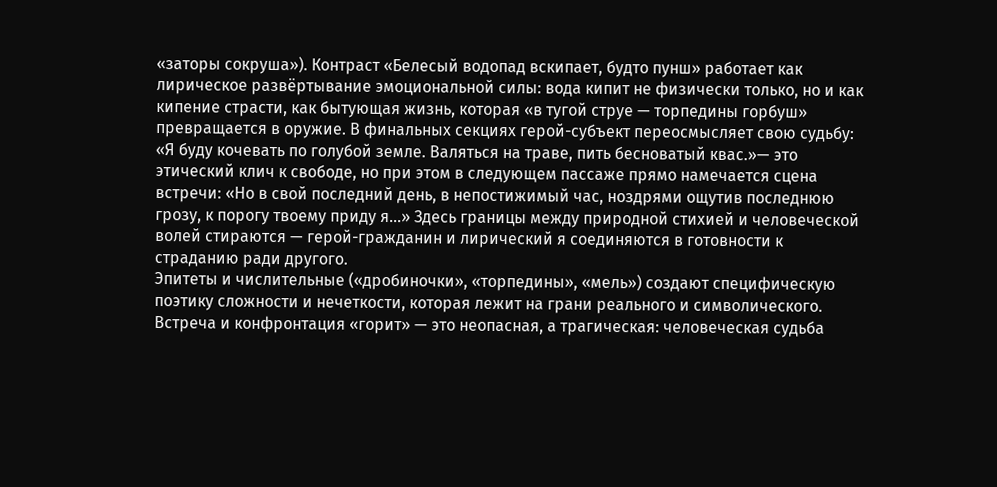«заторы сокруша»). Контраст «Белесый водопад вскипает, будто пунш» работает как лирическое развёртывание эмоциональной силы: вода кипит не физически только, но и как кипение страсти, как бытующая жизнь, которая «в тугой струе — торпедины горбуш» превращается в оружие. В финальных секциях герой-субъект переосмысляет свою судьбу: «Я буду кочевать по голубой земле. Валяться на траве, пить бесноватый квас.»— это этический клич к свободе, но при этом в следующем пассажe прямо намечается сцена встречи: «Но в свой последний день, в непостижимый час, ноздрями ощутив последнюю грозу, к порогу твоему приду я…» Здесь границы между природной стихией и человеческой волей стираются — герой-гражданин и лирический я соединяются в готовности к страданию ради другого.
Эпитеты и числительные («дробиночки», «торпедины», «мель») создают специфическую поэтику сложности и нечеткости, которая лежит на грани реального и символического. Встреча и конфронтация «горит» — это неопасная, а трагическая: человеческая судьба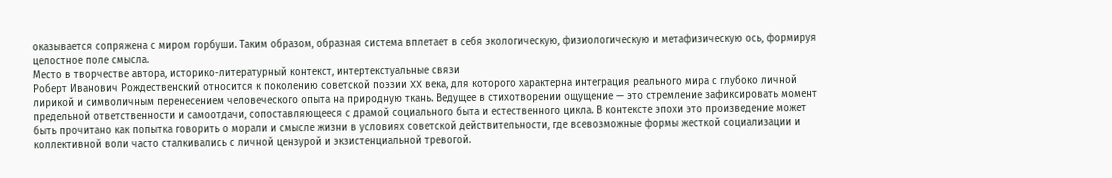оказывается сопряжена с миром горбуши. Таким образом, образная система вплетает в себя экологическую, физиологическую и метафизическую ось, формируя целостное поле смысла.
Место в творчестве автора, историко-литературный контекст, интертекстуальные связи
Роберт Иванович Рождественский относится к поколению советской поэзии XX века, для которого характерна интеграция реального мира с глубоко личной лирикой и символичным перенесением человеческого опыта на природную ткань. Ведущее в стихотворении ощущение — это стремление зафиксировать момент предельной ответственности и самоотдачи, сопоставляющееся с драмой социального быта и естественного цикла. В контексте эпохи это произведение может быть прочитано как попытка говорить о морали и смысле жизни в условиях советской действительности, где всевозможные формы жесткой социализации и коллективной воли часто сталкивались с личной цензурой и экзистенциальной тревогой.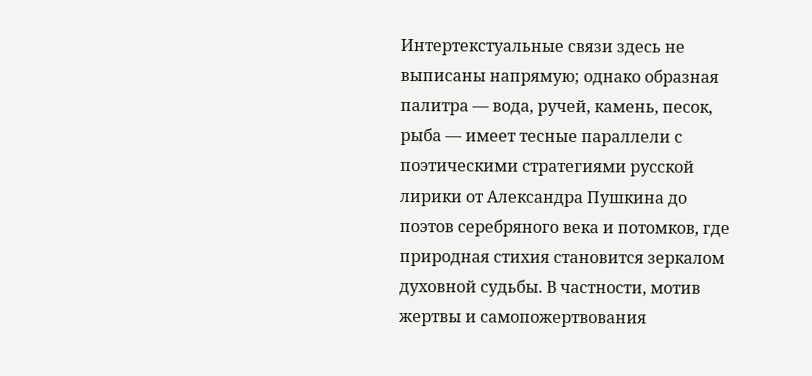Интертекстуальные связи здесь не выписаны напрямую; однако образная палитра — вода, ручей, камень, песок, рыба — имеет тесные параллели с поэтическими стратегиями русской лирики от Александра Пушкина до поэтов серебряного века и потомков, где природная стихия становится зеркалом духовной судьбы. В частности, мотив жертвы и самопожертвования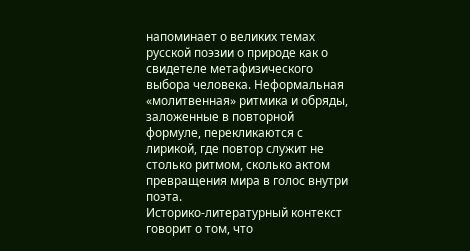напоминает о великих темах русской поэзии о природе как о свидетеле метафизического выбора человека. Неформальная «молитвенная» ритмика и обряды, заложенные в повторной формуле, перекликаются с лирикой, где повтор служит не столько ритмом, сколько актом превращения мира в голос внутри поэта.
Историко-литературный контекст говорит о том, что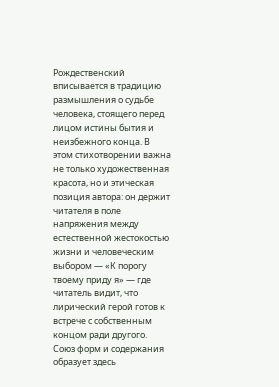Рождественский вписывается в традицию размышления о судьбе человека, стоящего перед лицом истины бытия и неизбежного конца. В этом стихотворении важна не только художественная красота, но и этическая позиция автора: он держит читателя в поле напряжения между естественной жестокостью жизни и человеческим выбором — «К порогу твоему приду я» — где читатель видит, что лирический герой готов к встрече с собственным концом ради другого.
Союз форм и содержания образует здесь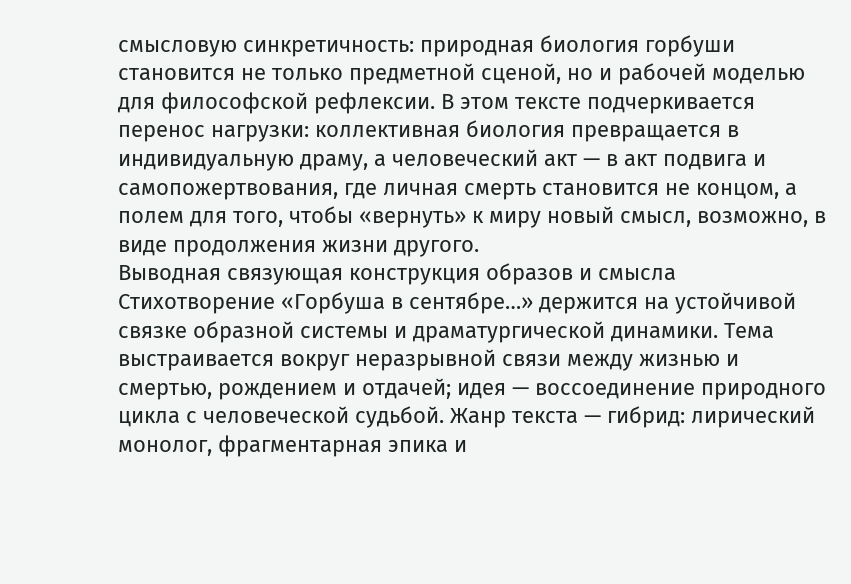смысловую синкретичность: природная биология горбуши становится не только предметной сценой, но и рабочей моделью для философской рефлексии. В этом тексте подчеркивается перенос нагрузки: коллективная биология превращается в индивидуальную драму, а человеческий акт — в акт подвига и самопожертвования, где личная смерть становится не концом, а полем для того, чтобы «вернуть» к миру новый смысл, возможно, в виде продолжения жизни другого.
Выводная связующая конструкция образов и смысла
Стихотворение «Горбуша в сентябре…» держится на устойчивой связке образной системы и драматургической динамики. Тема выстраивается вокруг неразрывной связи между жизнью и смертью, рождением и отдачей; идея — воссоединение природного цикла с человеческой судьбой. Жанр текста — гибрид: лирический монолог, фрагментарная эпика и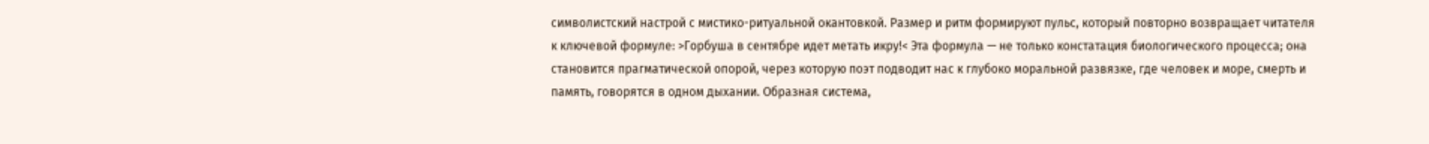символистский настрой с мистико-ритуальной окантовкой. Размер и ритм формируют пульс, который повторно возвращает читателя к ключевой формуле: >Горбуша в сентябре идет метать икру!< Эта формула — не только констатация биологического процесса; она становится прагматической опорой, через которую поэт подводит нас к глубоко моральной развязке, где человек и море, смерть и память, говорятся в одном дыхании. Образная система,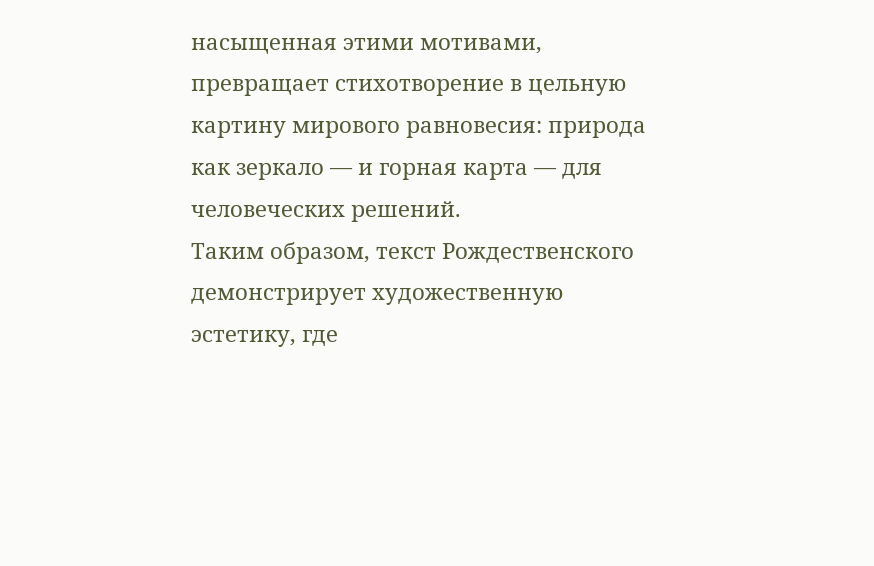насыщенная этими мотивами, превращает стихотворение в цельную картину мирового равновесия: природа как зеркало — и горная карта — для человеческих решений.
Таким образом, текст Рождественского демонстрирует художественную эстетику, где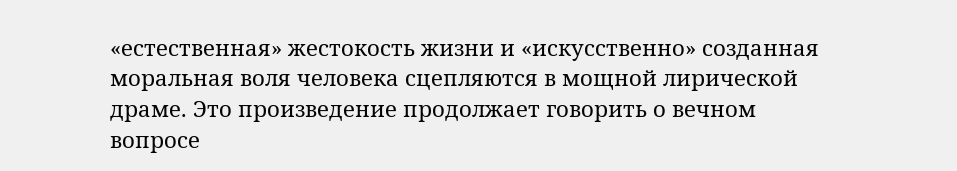«естественная» жестокость жизни и «искусственно» созданная моральная воля человека сцепляются в мощной лирической драме. Это произведение продолжает говорить о вечном вопросе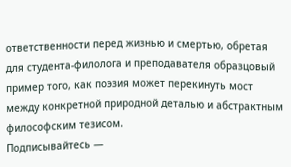ответственности перед жизнью и смертью, обретая для студента-филолога и преподавателя образцовый пример того, как поэзия может перекинуть мост между конкретной природной деталью и абстрактным философским тезисом.
Подписывайтесь —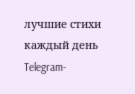лучшие стихи каждый день
Telegram-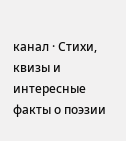канал · Стихи, квизы и интересные факты о поэзии